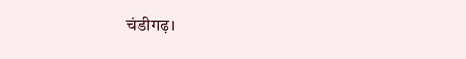चंडीगढ़।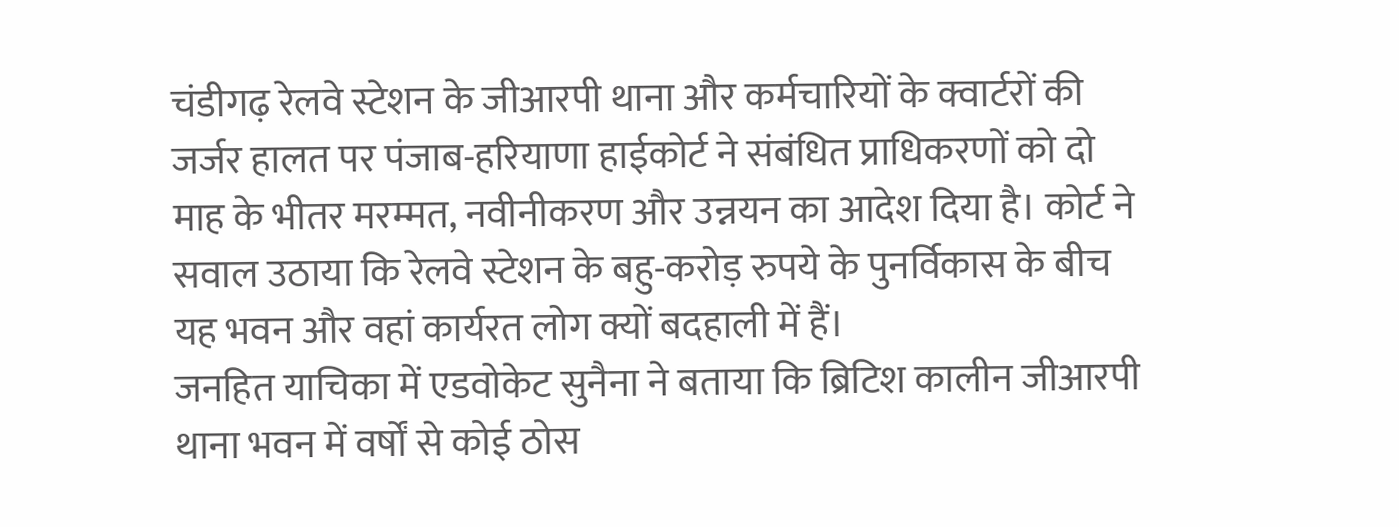चंडीगढ़ रेलवे स्टेशन के जीआरपी थाना और कर्मचारियों के क्वार्टरों की जर्जर हालत पर पंजाब-हरियाणा हाईकोर्ट ने संबंधित प्राधिकरणों को दो माह के भीतर मरम्मत, नवीनीकरण और उन्नयन का आदेश दिया है। कोर्ट ने सवाल उठाया कि रेलवे स्टेशन के बहु-करोड़ रुपये के पुनर्विकास के बीच यह भवन और वहां कार्यरत लोग क्यों बदहाली में हैं।
जनहित याचिका में एडवोकेट सुनैना ने बताया कि ब्रिटिश कालीन जीआरपी थाना भवन में वर्षों से कोई ठोस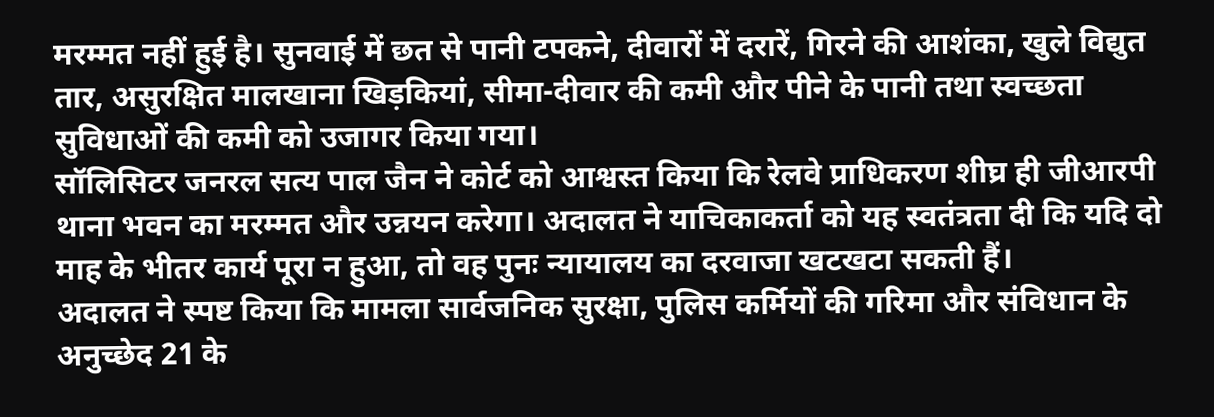मरम्मत नहीं हुई है। सुनवाई में छत से पानी टपकने, दीवारों में दरारें, गिरने की आशंका, खुले विद्युत तार, असुरक्षित मालखाना खिड़कियां, सीमा-दीवार की कमी और पीने के पानी तथा स्वच्छता सुविधाओं की कमी को उजागर किया गया।
सॉलिसिटर जनरल सत्य पाल जैन ने कोर्ट को आश्वस्त किया कि रेलवे प्राधिकरण शीघ्र ही जीआरपी थाना भवन का मरम्मत और उन्नयन करेगा। अदालत ने याचिकाकर्ता को यह स्वतंत्रता दी कि यदि दो माह के भीतर कार्य पूरा न हुआ, तो वह पुनः न्यायालय का दरवाजा खटखटा सकती हैं।
अदालत ने स्पष्ट किया कि मामला सार्वजनिक सुरक्षा, पुलिस कर्मियों की गरिमा और संविधान के अनुच्छेद 21 के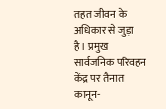तहत जीवन के अधिकार से जुड़ा है। प्रमुख सार्वजनिक परिवहन केंद्र पर तैनात कानून-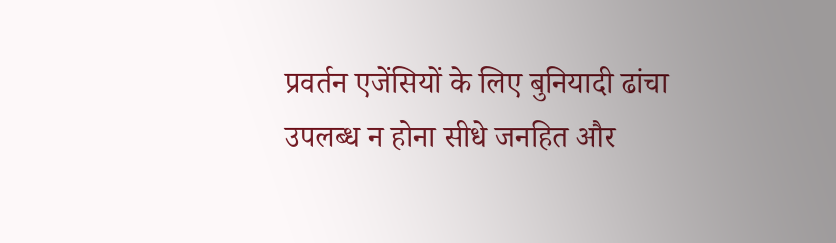प्रवर्तन एजेंसियों के लिए बुनियादी ढांचा उपलब्ध न होना सीधे जनहित और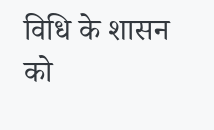विधि के शासन को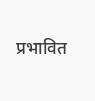प्रभावित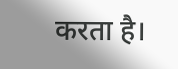करता है।